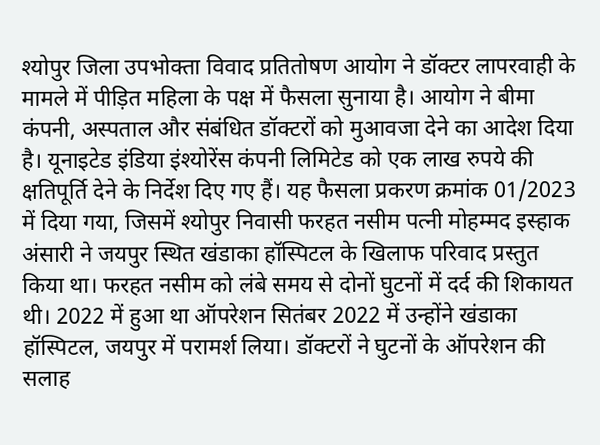श्योपुर जिला उपभोक्ता विवाद प्रतितोषण आयोग ने डॉक्टर लापरवाही के मामले में पीड़ित महिला के पक्ष में फैसला सुनाया है। आयोग ने बीमा कंपनी, अस्पताल और संबंधित डॉक्टरों को मुआवजा देने का आदेश दिया है। यूनाइटेड इंडिया इंश्योरेंस कंपनी लिमिटेड को एक लाख रुपये की क्षतिपूर्ति देने के निर्देश दिए गए हैं। यह फैसला प्रकरण क्रमांक 01/2023 में दिया गया, जिसमें श्योपुर निवासी फरहत नसीम पत्नी मोहम्मद इस्हाक अंसारी ने जयपुर स्थित खंडाका हॉस्पिटल के खिलाफ परिवाद प्रस्तुत किया था। फरहत नसीम को लंबे समय से दोनों घुटनों में दर्द की शिकायत थी। 2022 में हुआ था ऑपरेशन सितंबर 2022 में उन्होंने खंडाका हॉस्पिटल, जयपुर में परामर्श लिया। डॉक्टरों ने घुटनों के ऑपरेशन की सलाह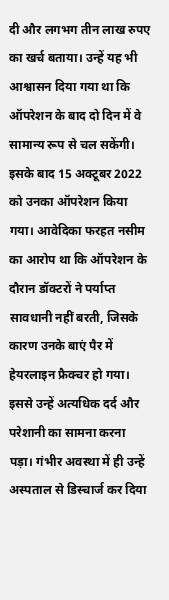दी और लगभग तीन लाख रुपए का खर्च बताया। उन्हें यह भी आश्वासन दिया गया था कि ऑपरेशन के बाद दो दिन में वे सामान्य रूप से चल सकेंगी। इसके बाद 15 अक्टूबर 2022 को उनका ऑपरेशन किया गया। आवेदिका फरहत नसीम का आरोप था कि ऑपरेशन के दौरान डॉक्टरों ने पर्याप्त सावधानी नहीं बरती, जिसके कारण उनके बाएं पैर में हेयरलाइन फ्रैक्चर हो गया। इससे उन्हें अत्यधिक दर्द और परेशानी का सामना करना पड़ा। गंभीर अवस्था में ही उन्हें अस्पताल से डिस्चार्ज कर दिया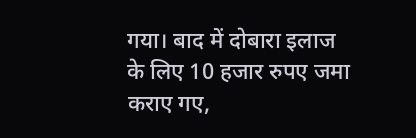गया। बाद में दोबारा इलाज के लिए 10 हजार रुपए जमा कराए गए,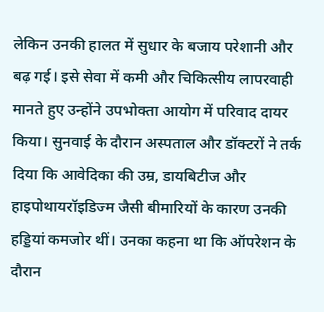लेकिन उनकी हालत में सुधार के बजाय परेशानी और बढ़ गई। इसे सेवा में कमी और चिकित्सीय लापरवाही मानते हुए उन्होंने उपभोक्ता आयोग में परिवाद दायर किया। सुनवाई के दौरान अस्पताल और डॉक्टरों ने तर्क दिया कि आवेदिका की उम्र, डायबिटीज और हाइपोथायरॉइडिज्म जैसी बीमारियों के कारण उनकी हड्डियां कमजोर थीं। उनका कहना था कि ऑपरेशन के दौरान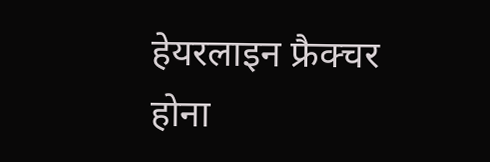हेयरलाइन फ्रैक्चर होना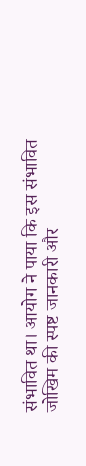संभावित था। आयोग ने पाया कि इस संभावित जोखिम की स्पष्ट जानकारी और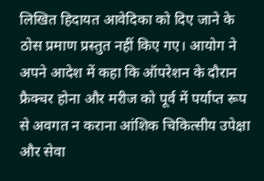लिखित हिदायत आवेदिका को दिए जाने के ठोस प्रमाण प्रस्तुत नहीं किए गए। आयोग ने अपने आदेश में कहा कि ऑपरेशन के दौरान फ्रैक्चर होना और मरीज को पूर्व में पर्याप्त रूप से अवगत न कराना आंशिक चिकित्सीय उपेक्षा और सेवा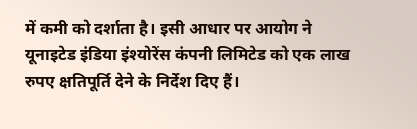में कमी को दर्शाता है। इसी आधार पर आयोग ने यूनाइटेड इंडिया इंश्योरेंस कंपनी लिमिटेड को एक लाख रुपए क्षतिपूर्ति देने के निर्देश दिए हैं।